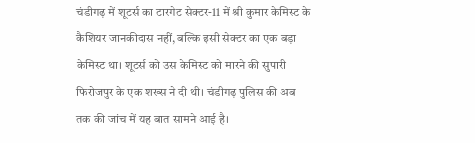चंडीगढ़ में शूटर्स का टारगेट सेक्टर-11 में श्री कुमार केमिस्ट के कैशियर जानकीदास नहीं, बल्कि इसी सेक्टर का एक बड़ा केमिस्ट था। शूटर्स को उस केमिस्ट को मारने की सुपारी फिरोजपुर के एक शख्स ने दी थी। चंडीगढ़ पुलिस की अब तक की जांच में यह बात सामने आई है।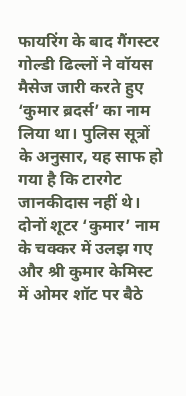फायरिंग के बाद गैंगस्टर गोल्डी ढिल्लों ने वॉयस मैसेज जारी करते हुए ‘कुमार ब्रदर्स’ का नाम लिया था। पुलिस सूत्रों के अनुसार, यह साफ हो गया है कि टारगेट जानकीदास नहीं थे। दोनों शूटर ‘कुमार’ नाम के चक्कर में उलझ गए और श्री कुमार केमिस्ट में ओमर शॉट पर बैठे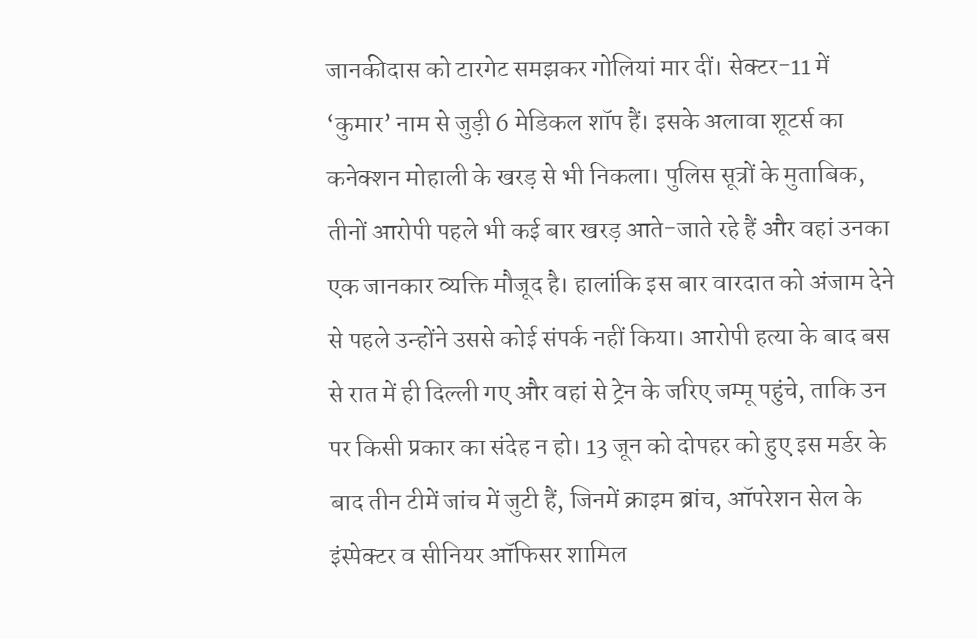जानकीदास को टारगेट समझकर गोलियां मार दीं। सेक्टर-11 में ‘कुमार’ नाम से जुड़ी 6 मेडिकल शॉप हैं। इसके अलावा शूटर्स का कनेक्शन मोहाली के खरड़ से भी निकला। पुलिस सूत्रों के मुताबिक, तीनों आरोपी पहले भी कई बार खरड़ आते-जाते रहे हैं और वहां उनका एक जानकार व्यक्ति मौजूद है। हालांकि इस बार वारदात को अंजाम देने से पहले उन्होंने उससे कोई संपर्क नहीं किया। आरोपी हत्या के बाद बस से रात में ही दिल्ली गए और वहां से ट्रेन के जरिए जम्मू पहुंचे, ताकि उन पर किसी प्रकार का संदेह न हो। 13 जून को दोपहर को हुए इस मर्डर के बाद तीन टीमें जांच में जुटी हैं, जिनमें क्राइम ब्रांच, ऑपरेशन सेल के इंस्पेक्टर व सीनियर ऑफिसर शामिल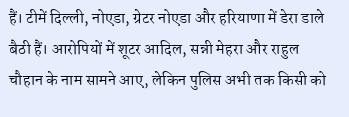हैं। टीमें दिल्ली, नोएडा, ग्रेटर नोएडा और हरियाणा में डेरा डाले बैठी हैं। आरोपियों में शूटर आदिल, सन्नी मेहरा और राहुल चौहान के नाम सामने आए, लेकिन पुलिस अभी तक किसी को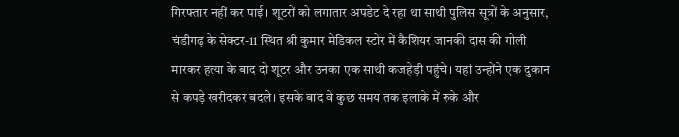गिरफ्तार नहीं कर पाई। शूटरों को लगातार अपडेट दे रहा था साथी पुलिस सूत्रों के अनुसार, चंडीगढ़ के सेक्टर-11 स्थित श्री कुमार मेडिकल स्टोर में कैशियर जानकी दास की गोली मारकर हत्या के बाद दो शूटर और उनका एक साथी कजहेड़ी पहुंचे। यहां उन्होंने एक दुकान से कपड़े खरीदकर बदले। इसके बाद वे कुछ समय तक इलाके में रुके और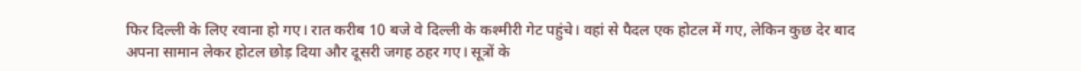फिर दिल्ली के लिए रवाना हो गए। रात करीब 10 बजे वे दिल्ली के कश्मीरी गेट पहुंचे। वहां से पैदल एक होटल में गए, लेकिन कुछ देर बाद अपना सामान लेकर होटल छोड़ दिया और दूसरी जगह ठहर गए। सूत्रों के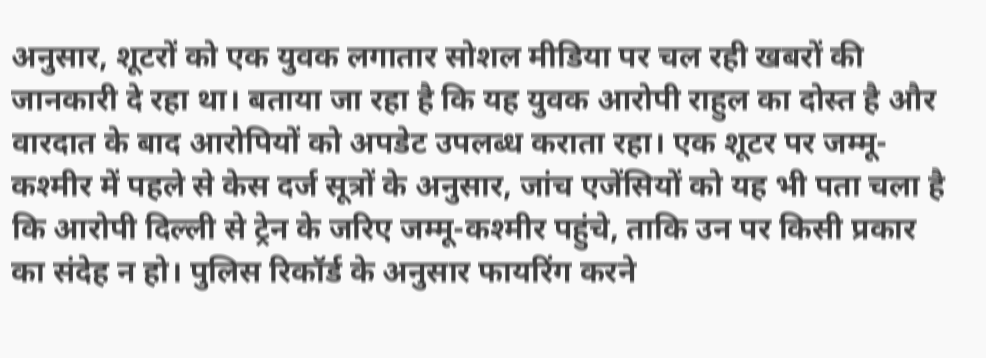अनुसार, शूटरों को एक युवक लगातार सोशल मीडिया पर चल रही खबरों की जानकारी दे रहा था। बताया जा रहा है कि यह युवक आरोपी राहुल का दोस्त है और वारदात के बाद आरोपियों को अपडेट उपलब्ध कराता रहा। एक शूटर पर जम्मू-कश्मीर में पहले से केस दर्ज सूत्रों के अनुसार, जांच एजेंसियों को यह भी पता चला है कि आरोपी दिल्ली से ट्रेन के जरिए जम्मू-कश्मीर पहुंचे, ताकि उन पर किसी प्रकार का संदेह न हो। पुलिस रिकॉर्ड के अनुसार फायरिंग करने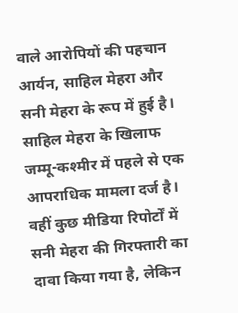वाले आरोपियों की पहचान आर्यन, साहिल मेहरा और सनी मेहरा के रूप में हुई है। साहिल मेहरा के खिलाफ जम्मू-कश्मीर में पहले से एक आपराधिक मामला दर्ज है। वहीं कुछ मीडिया रिपोर्टों में सनी मेहरा की गिरफ्तारी का दावा किया गया है, लेकिन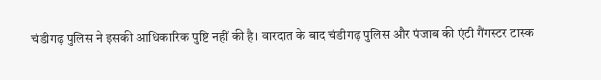चंडीगढ़ पुलिस ने इसकी आधिकारिक पुष्टि नहीं की है। वारदात के बाद चंडीगढ़ पुलिस और पंजाब की एंटी गैंगस्टर टास्क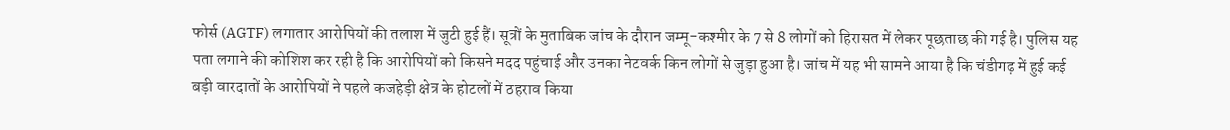फोर्स (AGTF) लगातार आरोपियों की तलाश में जुटी हुई हैं। सूत्रों के मुताबिक जांच के दौरान जम्मू-कश्मीर के 7 से 8 लोगों को हिरासत में लेकर पूछताछ की गई है। पुलिस यह पता लगाने की कोशिश कर रही है कि आरोपियों को किसने मदद पहुंचाई और उनका नेटवर्क किन लोगों से जुड़ा हुआ है। जांच में यह भी सामने आया है कि चंडीगढ़ में हुई कई बड़ी वारदातों के आरोपियों ने पहले कजहेड़ी क्षेत्र के होटलों में ठहराव किया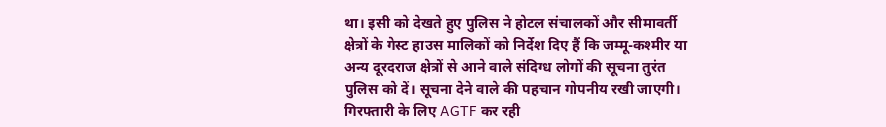था। इसी को देखते हुए पुलिस ने होटल संचालकों और सीमावर्ती क्षेत्रों के गेस्ट हाउस मालिकों को निर्देश दिए हैं कि जम्मू-कश्मीर या अन्य दूरदराज क्षेत्रों से आने वाले संदिग्ध लोगों की सूचना तुरंत पुलिस को दें। सूचना देने वाले की पहचान गोपनीय रखी जाएगी। गिरफ्तारी के लिए AGTF कर रही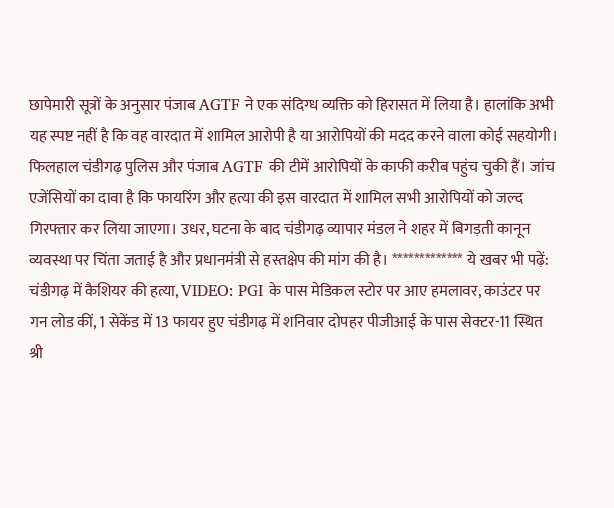छापेमारी सूत्रों के अनुसार पंजाब AGTF ने एक संदिग्ध व्यक्ति को हिरासत में लिया है। हालांकि अभी यह स्पष्ट नहीं है कि वह वारदात में शामिल आरोपी है या आरोपियों की मदद करने वाला कोई सहयोगी। फिलहाल चंडीगढ़ पुलिस और पंजाब AGTF की टीमें आरोपियों के काफी करीब पहुंच चुकी हैं। जांच एजेंसियों का दावा है कि फायरिंग और हत्या की इस वारदात में शामिल सभी आरोपियों को जल्द गिरफ्तार कर लिया जाएगा। उधर, घटना के बाद चंडीगढ़ व्यापार मंडल ने शहर में बिगड़ती कानून व्यवस्था पर चिंता जताई है और प्रधानमंत्री से हस्तक्षेप की मांग की है। ************* ये खबर भी पढ़ें: चंडीगढ़ में कैशियर की हत्या, VIDEO: PGI के पास मेडिकल स्टोर पर आए हमलावर, काउंटर पर गन लोड कीं, 1 सेकेंड में 13 फायर हुए चंडीगढ़ में शनिवार दोपहर पीजीआई के पास सेक्टर-11 स्थित श्री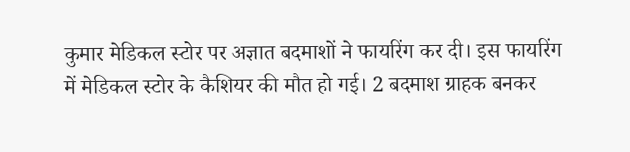कुमार मेडिकल स्टोर पर अज्ञात बदमाशों ने फायरिंग कर दी। इस फायरिंग में मेडिकल स्टोर के कैशियर की मौत हो गई। 2 बदमाश ग्राहक बनकर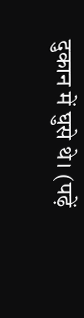दुकान में घुसे थे। (पढ़ें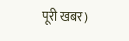पूरी खबर)